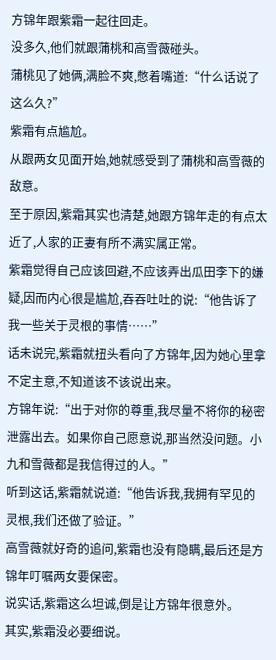方锦年跟紫霜一起往回走。
没多久,他们就跟蒲桃和高雪薇碰头。
蒲桃见了她俩,满脸不爽,憋着嘴道:“什么话说了这么久?”
紫霜有点尴尬。
从跟两女见面开始,她就感受到了蒲桃和高雪薇的敌意。
至于原因,紫霜其实也清楚,她跟方锦年走的有点太近了,人家的正妻有所不满实属正常。
紫霜觉得自己应该回避,不应该弄出瓜田李下的嫌疑,因而内心很是尴尬,吞吞吐吐的说:“他告诉了我一些关于灵根的事情……”
话未说完,紫霜就扭头看向了方锦年,因为她心里拿不定主意,不知道该不该说出来。
方锦年说:“出于对你的尊重,我尽量不将你的秘密泄露出去。如果你自己愿意说,那当然没问题。小九和雪薇都是我信得过的人。”
听到这话,紫霜就说道:“他告诉我,我拥有罕见的灵根,我们还做了验证。”
高雪薇就好奇的追问,紫霜也没有隐瞒,最后还是方锦年叮嘱两女要保密。
说实话,紫霜这么坦诚,倒是让方锦年很意外。
其实,紫霜没必要细说。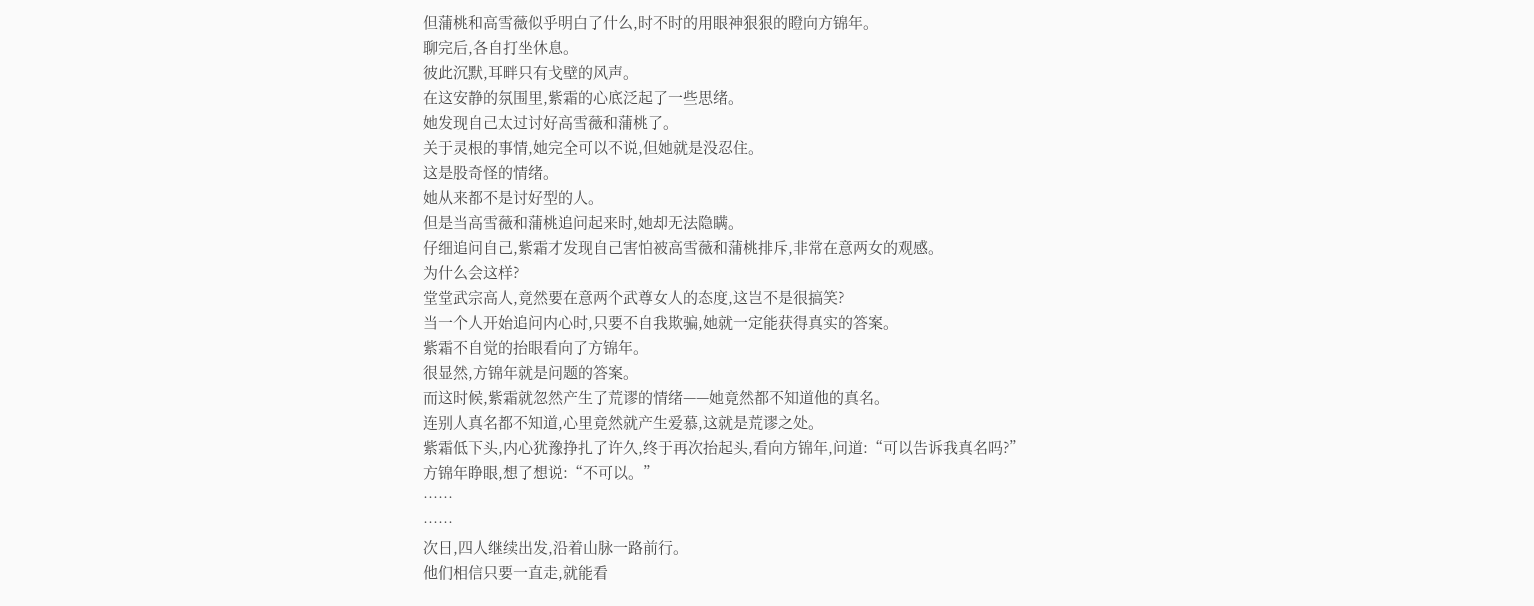但蒲桃和高雪薇似乎明白了什么,时不时的用眼神狠狠的瞪向方锦年。
聊完后,各自打坐休息。
彼此沉默,耳畔只有戈壁的风声。
在这安静的氛围里,紫霜的心底泛起了一些思绪。
她发现自己太过讨好高雪薇和蒲桃了。
关于灵根的事情,她完全可以不说,但她就是没忍住。
这是股奇怪的情绪。
她从来都不是讨好型的人。
但是当高雪薇和蒲桃追问起来时,她却无法隐瞒。
仔细追问自己,紫霜才发现自己害怕被高雪薇和蒲桃排斥,非常在意两女的观感。
为什么会这样?
堂堂武宗高人,竟然要在意两个武尊女人的态度,这岂不是很搞笑?
当一个人开始追问内心时,只要不自我欺骗,她就一定能获得真实的答案。
紫霜不自觉的抬眼看向了方锦年。
很显然,方锦年就是问题的答案。
而这时候,紫霜就忽然产生了荒谬的情绪——她竟然都不知道他的真名。
连别人真名都不知道,心里竟然就产生爱慕,这就是荒谬之处。
紫霜低下头,内心犹豫挣扎了许久,终于再次抬起头,看向方锦年,问道:“可以告诉我真名吗?”
方锦年睁眼,想了想说:“不可以。”
……
……
次日,四人继续出发,沿着山脉一路前行。
他们相信只要一直走,就能看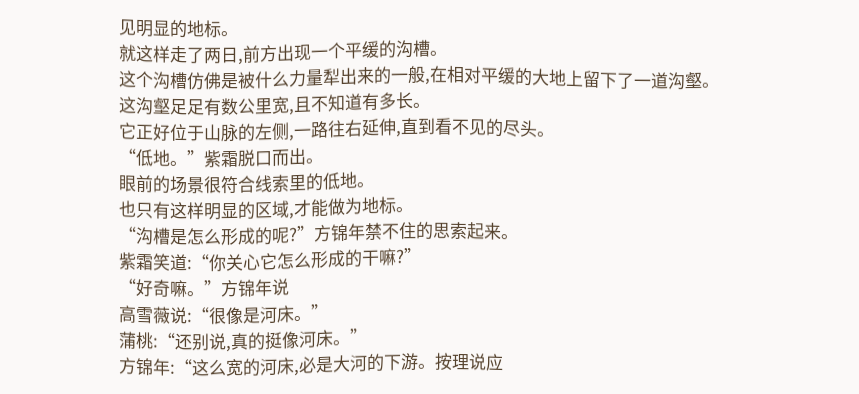见明显的地标。
就这样走了两日,前方出现一个平缓的沟槽。
这个沟槽仿佛是被什么力量犁出来的一般,在相对平缓的大地上留下了一道沟壑。
这沟壑足足有数公里宽,且不知道有多长。
它正好位于山脉的左侧,一路往右延伸,直到看不见的尽头。
“低地。”紫霜脱口而出。
眼前的场景很符合线索里的低地。
也只有这样明显的区域,才能做为地标。
“沟槽是怎么形成的呢?”方锦年禁不住的思索起来。
紫霜笑道:“你关心它怎么形成的干嘛?”
“好奇嘛。”方锦年说
高雪薇说:“很像是河床。”
蒲桃:“还别说,真的挺像河床。”
方锦年:“这么宽的河床,必是大河的下游。按理说应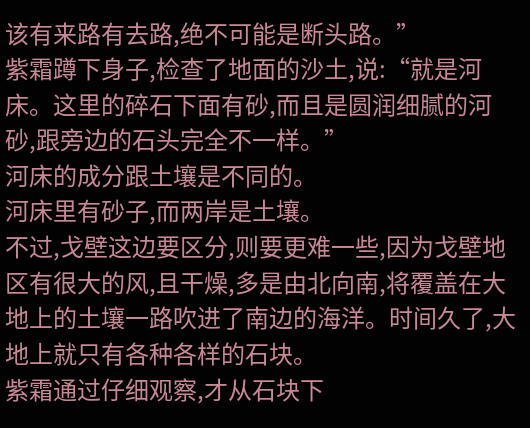该有来路有去路,绝不可能是断头路。”
紫霜蹲下身子,检查了地面的沙土,说:“就是河床。这里的碎石下面有砂,而且是圆润细腻的河砂,跟旁边的石头完全不一样。”
河床的成分跟土壤是不同的。
河床里有砂子,而两岸是土壤。
不过,戈壁这边要区分,则要更难一些,因为戈壁地区有很大的风,且干燥,多是由北向南,将覆盖在大地上的土壤一路吹进了南边的海洋。时间久了,大地上就只有各种各样的石块。
紫霜通过仔细观察,才从石块下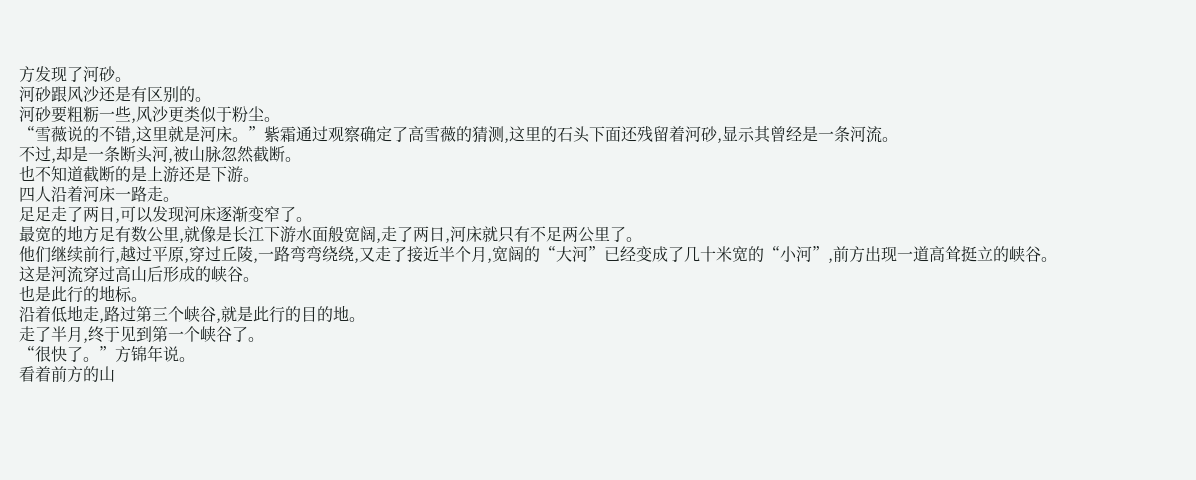方发现了河砂。
河砂跟风沙还是有区别的。
河砂要粗粝一些,风沙更类似于粉尘。
“雪薇说的不错,这里就是河床。”紫霜通过观察确定了高雪薇的猜测,这里的石头下面还残留着河砂,显示其曾经是一条河流。
不过,却是一条断头河,被山脉忽然截断。
也不知道截断的是上游还是下游。
四人沿着河床一路走。
足足走了两日,可以发现河床逐渐变窄了。
最宽的地方足有数公里,就像是长江下游水面般宽阔,走了两日,河床就只有不足两公里了。
他们继续前行,越过平原,穿过丘陵,一路弯弯绕绕,又走了接近半个月,宽阔的“大河”已经变成了几十米宽的“小河”,前方出现一道高耸挺立的峡谷。
这是河流穿过高山后形成的峡谷。
也是此行的地标。
沿着低地走,路过第三个峡谷,就是此行的目的地。
走了半月,终于见到第一个峡谷了。
“很快了。”方锦年说。
看着前方的山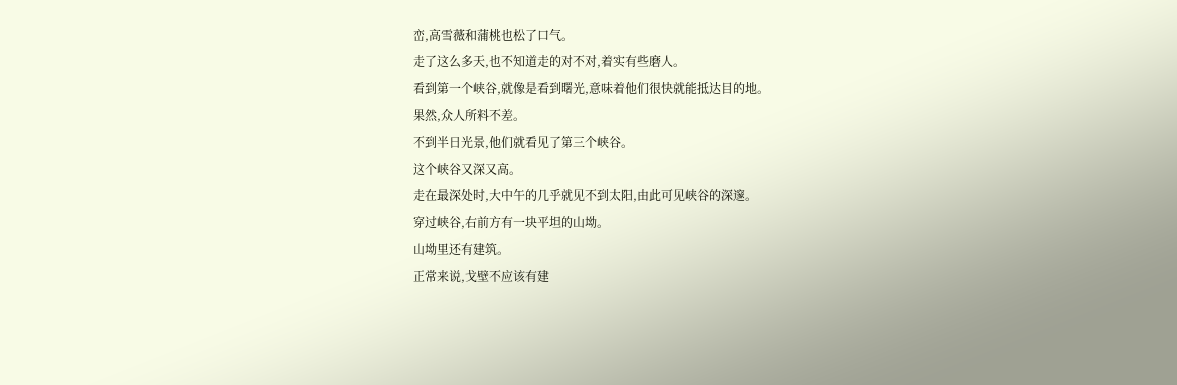峦,高雪薇和蒲桃也松了口气。
走了这么多天,也不知道走的对不对,着实有些磨人。
看到第一个峡谷,就像是看到曙光,意味着他们很快就能抵达目的地。
果然,众人所料不差。
不到半日光景,他们就看见了第三个峡谷。
这个峡谷又深又高。
走在最深处时,大中午的几乎就见不到太阳,由此可见峡谷的深邃。
穿过峡谷,右前方有一块平坦的山坳。
山坳里还有建筑。
正常来说,戈壁不应该有建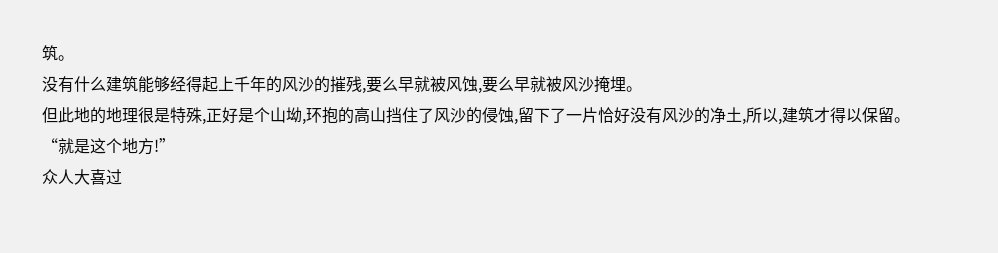筑。
没有什么建筑能够经得起上千年的风沙的摧残,要么早就被风蚀,要么早就被风沙掩埋。
但此地的地理很是特殊,正好是个山坳,环抱的高山挡住了风沙的侵蚀,留下了一片恰好没有风沙的净土,所以,建筑才得以保留。
“就是这个地方!”
众人大喜过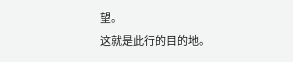望。
这就是此行的目的地。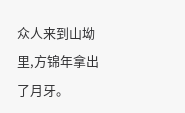众人来到山坳里,方锦年拿出了月牙。